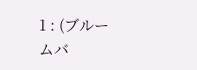1 : (ブルームバ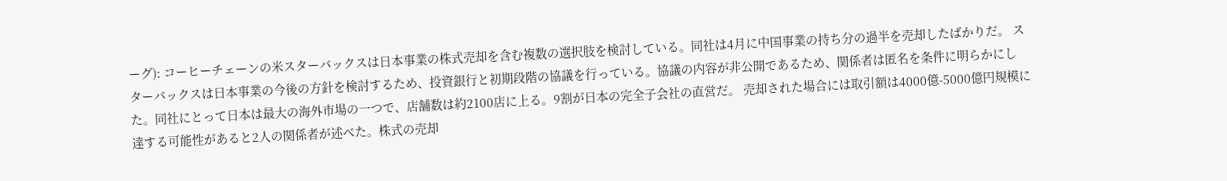ーグ): コーヒーチェーンの米スターバックスは日本事業の株式売却を含む複数の選択肢を検討している。同社は4月に中国事業の持ち分の過半を売却したばかりだ。 スターバックスは日本事業の今後の方針を検討するため、投資銀行と初期段階の協議を行っている。協議の内容が非公開であるため、関係者は匿名を条件に明らかにした。同社にとって日本は最大の海外市場の一つで、店舗数は約2100店に上る。9割が日本の完全子会社の直営だ。 売却された場合には取引額は4000億-5000億円規模に達する可能性があると2人の関係者が述べた。株式の売却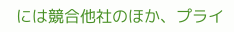には競合他社のほか、プライ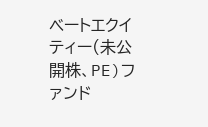ベートエクイティー(未公開株、PE)ファンド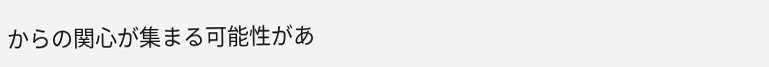からの関心が集まる可能性があ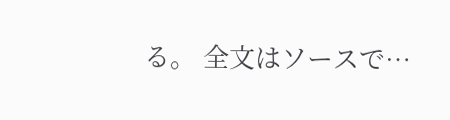る。 全文はソースで…